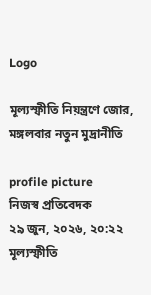Logo

মূল্যস্ফীতি নিয়ন্ত্রণে জোর, মঙ্গলবার নতুন মুদ্রানীতি

profile picture
নিজস্ব প্রতিবেদক
২৯ জুন, ২০২৬, ২০:২২
মূল্যস্ফীতি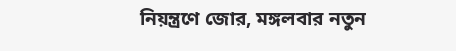নিয়ন্ত্রণে জোর, মঙ্গলবার নতুন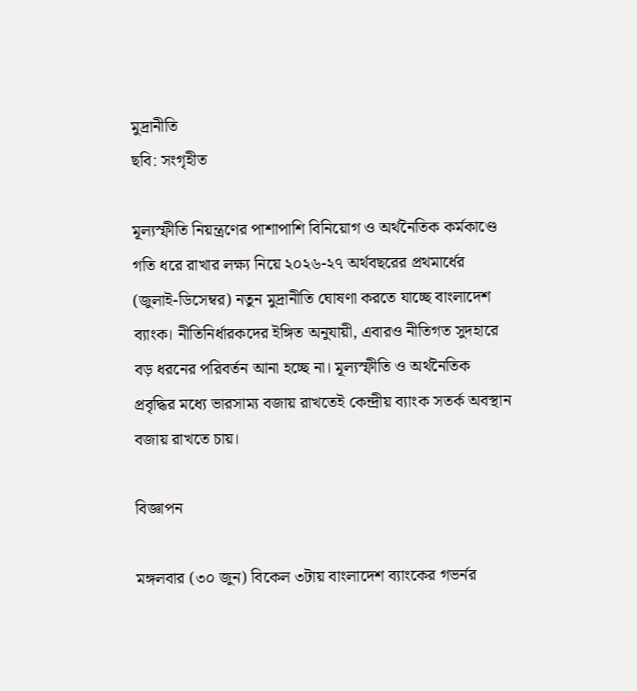মুদ্রানীতি
ছবি: সংগৃহীত

মূল্যস্ফীতি নিয়ন্ত্রণের পাশাপাশি বিনিয়োগ ও অর্থনৈতিক কর্মকাণ্ডে গতি ধরে রাখার লক্ষ্য নিয়ে ২০২৬-২৭ অর্থবছরের প্রথমার্ধের (জুলাই-ডিসেম্বর) নতুন মুদ্রানীতি ঘোষণা করতে যাচ্ছে বাংলাদেশ ব্যাংক। নীতিনির্ধারকদের ইঙ্গিত অনুযায়ী, এবারও নীতিগত সুদহারে বড় ধরনের পরিবর্তন আনা হচ্ছে না। মূল্যস্ফীতি ও অর্থনৈতিক প্রবৃদ্ধির মধ্যে ভারসাম্য বজায় রাখতেই কেন্দ্রীয় ব্যাংক সতর্ক অবস্থান বজায় রাখতে চায়।

বিজ্ঞাপন

মঙ্গলবার (৩০ জুন) বিকেল ৩টায় বাংলাদেশ ব্যাংকের গভর্নর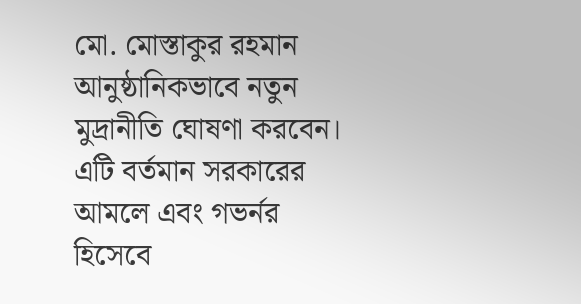মো. মোস্তাকুর রহমান আনুষ্ঠানিকভাবে নতুন মুদ্রানীতি ঘোষণা করবেন। এটি বর্তমান সরকারের আমলে এবং গভর্নর হিসেবে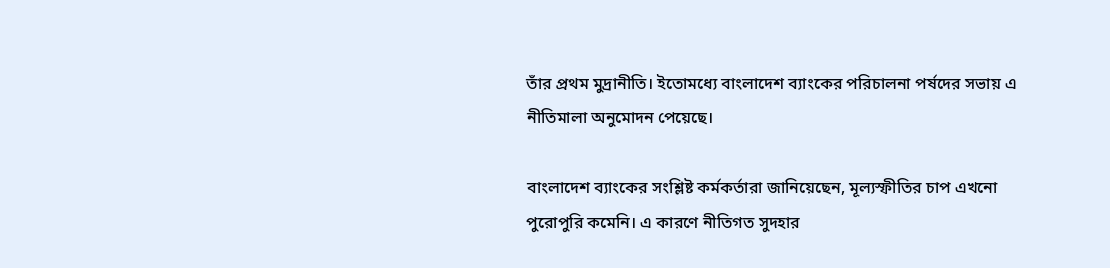তাঁর প্রথম মুদ্রানীতি। ইতোমধ্যে বাংলাদেশ ব্যাংকের পরিচালনা পর্ষদের সভায় এ নীতিমালা অনুমোদন পেয়েছে।

বাংলাদেশ ব্যাংকের সংশ্লিষ্ট কর্মকর্তারা জানিয়েছেন, মূল্যস্ফীতির চাপ এখনো পুরোপুরি কমেনি। এ কারণে নীতিগত সুদহার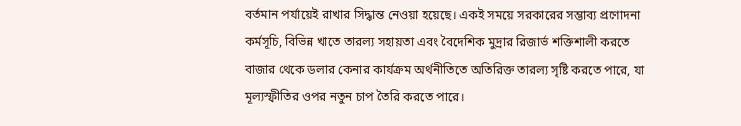বর্তমান পর্যায়েই রাখার সিদ্ধান্ত নেওয়া হয়েছে। একই সময়ে সরকারের সম্ভাব্য প্রণোদনা কর্মসূচি, বিভিন্ন খাতে তারল্য সহায়তা এবং বৈদেশিক মুদ্রার রিজার্ভ শক্তিশালী করতে বাজার থেকে ডলার কেনার কার্যক্রম অর্থনীতিতে অতিরিক্ত তারল্য সৃষ্টি করতে পারে, যা মূল্যস্ফীতির ওপর নতুন চাপ তৈরি করতে পারে।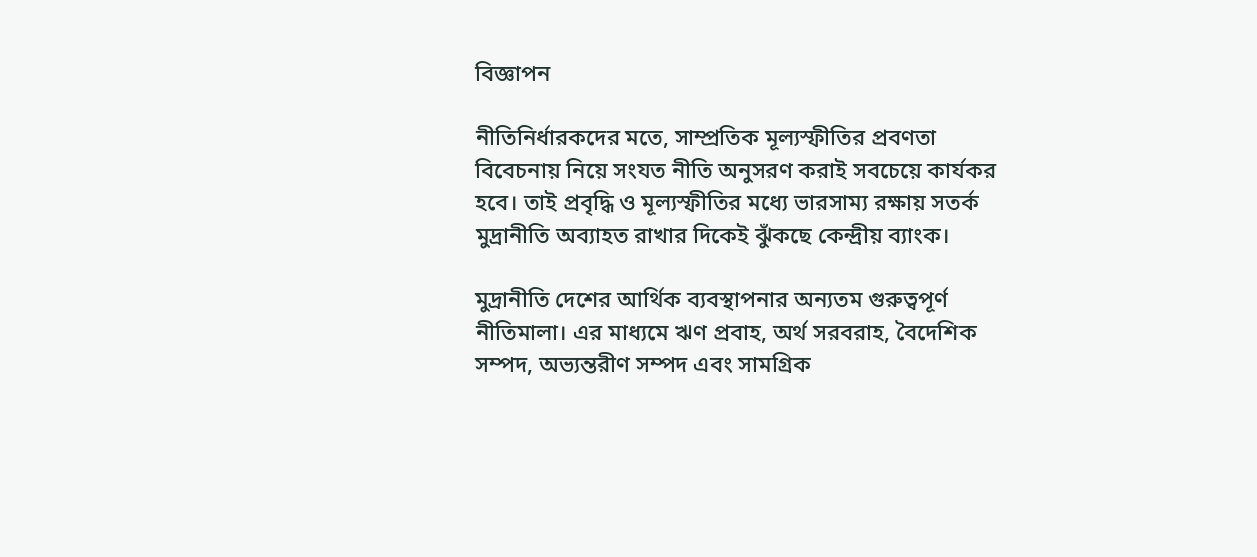বিজ্ঞাপন

নীতিনির্ধারকদের মতে, সাম্প্রতিক মূল্যস্ফীতির প্রবণতা বিবেচনায় নিয়ে সংযত নীতি অনুসরণ করাই সবচেয়ে কার্যকর হবে। তাই প্রবৃদ্ধি ও মূল্যস্ফীতির মধ্যে ভারসাম্য রক্ষায় সতর্ক মুদ্রানীতি অব্যাহত রাখার দিকেই ঝুঁকছে কেন্দ্রীয় ব্যাংক।

মুদ্রানীতি দেশের আর্থিক ব্যবস্থাপনার অন্যতম গুরুত্বপূর্ণ নীতিমালা। এর মাধ্যমে ঋণ প্রবাহ, অর্থ সরবরাহ, বৈদেশিক সম্পদ, অভ্যন্তরীণ সম্পদ এবং সামগ্রিক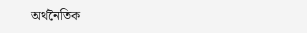অর্থনৈতিক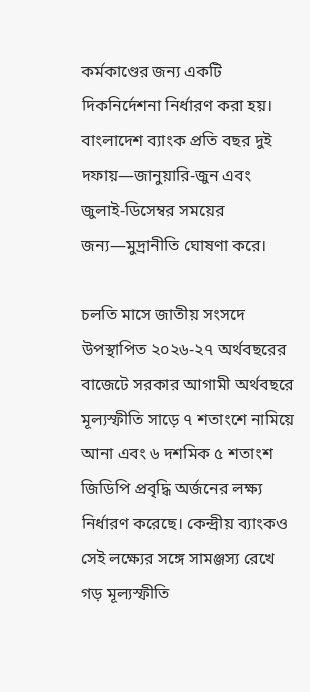কর্মকাণ্ডের জন্য একটি দিকনির্দেশনা নির্ধারণ করা হয়। বাংলাদেশ ব্যাংক প্রতি বছর দুই দফায়—জানুয়ারি-জুন এবং জুলাই-ডিসেম্বর সময়ের জন্য—মুদ্রানীতি ঘোষণা করে।

চলতি মাসে জাতীয় সংসদে উপস্থাপিত ২০২৬-২৭ অর্থবছরের বাজেটে সরকার আগামী অর্থবছরে মূল্যস্ফীতি সাড়ে ৭ শতাংশে নামিয়ে আনা এবং ৬ দশমিক ৫ শতাংশ জিডিপি প্রবৃদ্ধি অর্জনের লক্ষ্য নির্ধারণ করেছে। কেন্দ্রীয় ব্যাংকও সেই লক্ষ্যের সঙ্গে সামঞ্জস্য রেখে গড় মূল্যস্ফীতি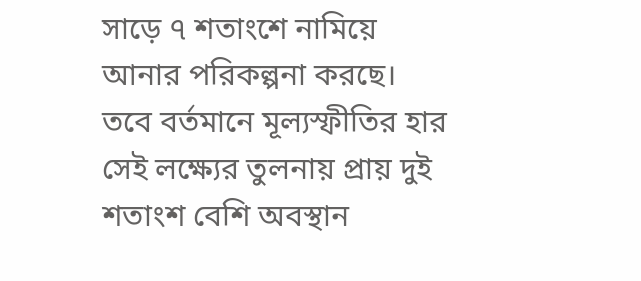সাড়ে ৭ শতাংশে নামিয়ে আনার পরিকল্পনা করছে। তবে বর্তমানে মূল্যস্ফীতির হার সেই লক্ষ্যের তুলনায় প্রায় দুই শতাংশ বেশি অবস্থান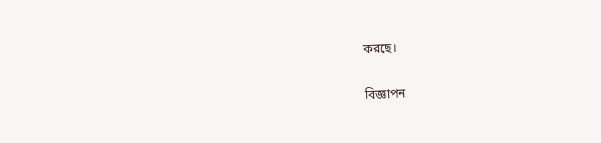করছে।

বিজ্ঞাপন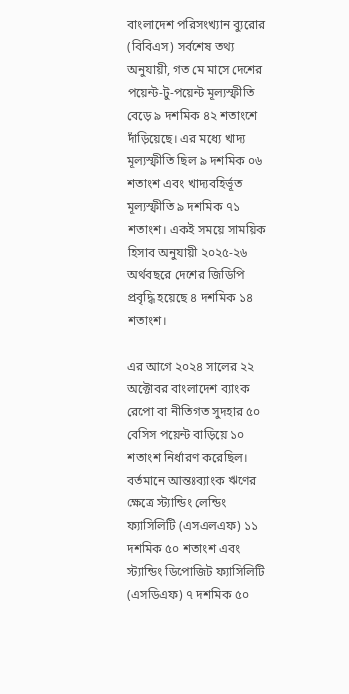বাংলাদেশ পরিসংখ্যান ব্যুরোর (বিবিএস) সর্বশেষ তথ্য অনুযায়ী, গত মে মাসে দেশের পয়েন্ট-টু-পয়েন্ট মূল্যস্ফীতি বেড়ে ৯ দশমিক ৪২ শতাংশে দাঁড়িয়েছে। এর মধ্যে খাদ্য মূল্যস্ফীতি ছিল ৯ দশমিক ০৬ শতাংশ এবং খাদ্যবহির্ভূত মূল্যস্ফীতি ৯ দশমিক ৭১ শতাংশ। একই সময়ে সাময়িক হিসাব অনুযায়ী ২০২৫-২৬ অর্থবছরে দেশের জিডিপি প্রবৃদ্ধি হয়েছে ৪ দশমিক ১৪ শতাংশ।

এর আগে ২০২৪ সালের ২২ অক্টোবর বাংলাদেশ ব্যাংক রেপো বা নীতিগত সুদহার ৫০ বেসিস পয়েন্ট বাড়িয়ে ১০ শতাংশ নির্ধারণ করেছিল। বর্তমানে আন্তঃব্যাংক ঋণের ক্ষেত্রে স্ট্যান্ডিং লেন্ডিং ফ্যাসিলিটি (এসএলএফ) ১১ দশমিক ৫০ শতাংশ এবং স্ট্যান্ডিং ডিপোজিট ফ্যাসিলিটি (এসডিএফ) ৭ দশমিক ৫০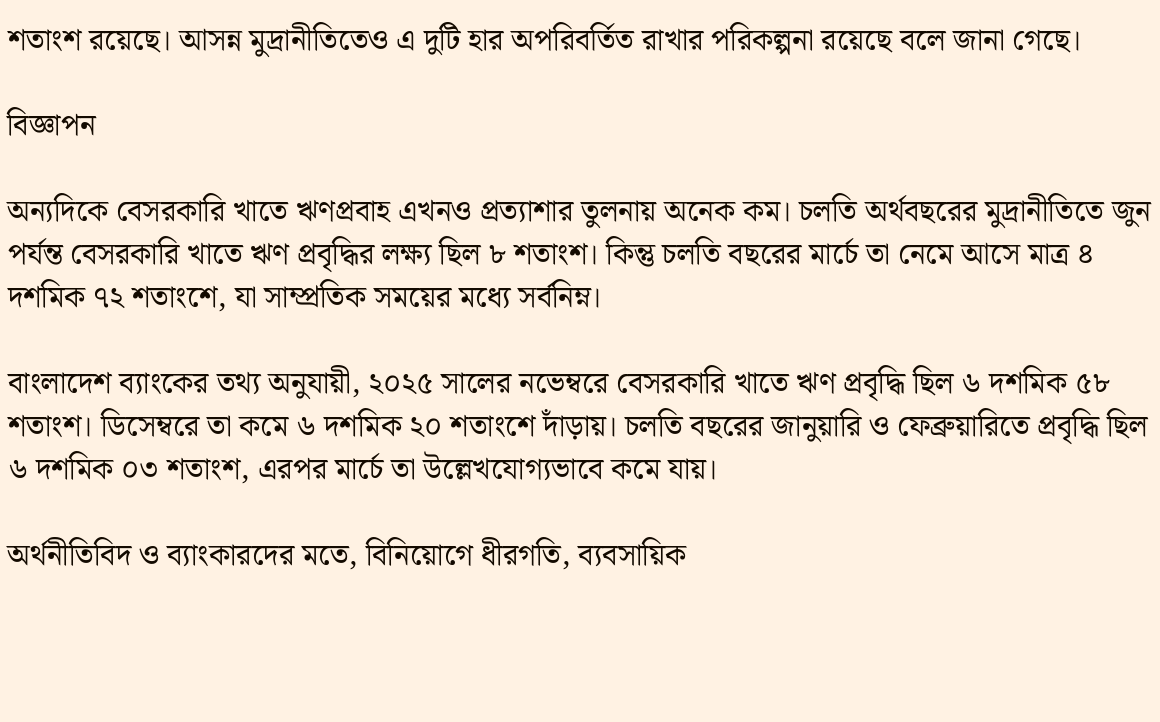শতাংশ রয়েছে। আসন্ন মুদ্রানীতিতেও এ দুটি হার অপরিবর্তিত রাখার পরিকল্পনা রয়েছে বলে জানা গেছে।

বিজ্ঞাপন

অন্যদিকে বেসরকারি খাতে ঋণপ্রবাহ এখনও প্রত্যাশার তুলনায় অনেক কম। চলতি অর্থবছরের মুদ্রানীতিতে জুন পর্যন্ত বেসরকারি খাতে ঋণ প্রবৃদ্ধির লক্ষ্য ছিল ৮ শতাংশ। কিন্তু চলতি বছরের মার্চে তা নেমে আসে মাত্র ৪ দশমিক ৭২ শতাংশে, যা সাম্প্রতিক সময়ের মধ্যে সর্বনিম্ন।

বাংলাদেশ ব্যাংকের তথ্য অনুযায়ী, ২০২৫ সালের নভেম্বরে বেসরকারি খাতে ঋণ প্রবৃদ্ধি ছিল ৬ দশমিক ৫৮ শতাংশ। ডিসেম্বরে তা কমে ৬ দশমিক ২০ শতাংশে দাঁড়ায়। চলতি বছরের জানুয়ারি ও ফেব্রুয়ারিতে প্রবৃদ্ধি ছিল ৬ দশমিক ০৩ শতাংশ, এরপর মার্চে তা উল্লেখযোগ্যভাবে কমে যায়।

অর্থনীতিবিদ ও ব্যাংকারদের মতে, বিনিয়োগে ধীরগতি, ব্যবসায়িক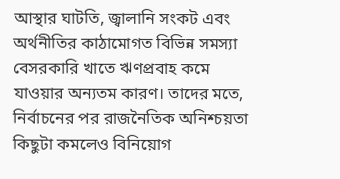আস্থার ঘাটতি, জ্বালানি সংকট এবং অর্থনীতির কাঠামোগত বিভিন্ন সমস্যা বেসরকারি খাতে ঋণপ্রবাহ কমে যাওয়ার অন্যতম কারণ। তাদের মতে, নির্বাচনের পর রাজনৈতিক অনিশ্চয়তা কিছুটা কমলেও বিনিয়োগ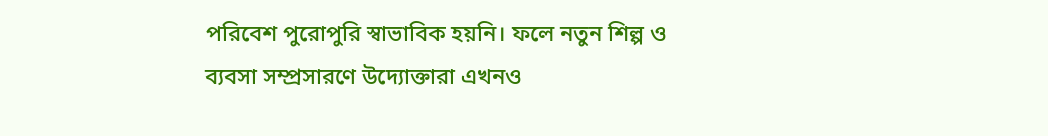পরিবেশ পুরোপুরি স্বাভাবিক হয়নি। ফলে নতুন শিল্প ও ব্যবসা সম্প্রসারণে উদ্যোক্তারা এখনও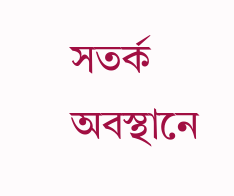সতর্ক অবস্থানে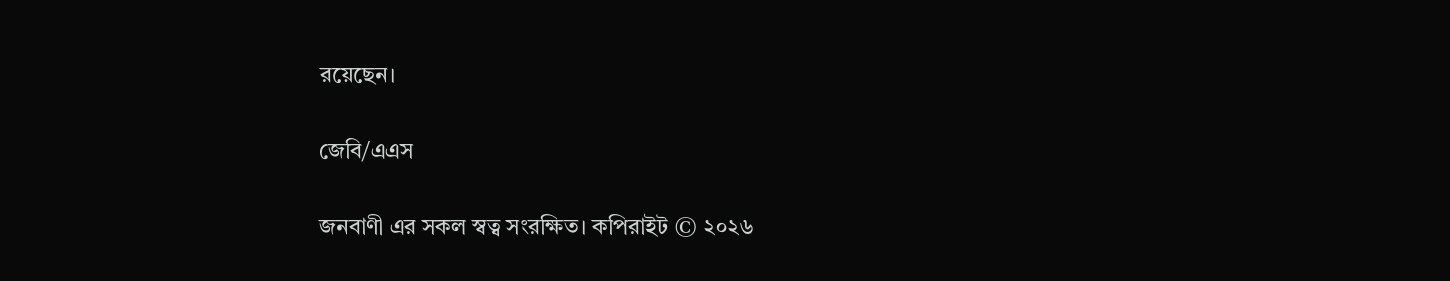রয়েছেন।

জেবি/এএস

জনবাণী এর সকল স্বত্ব সংরক্ষিত। কপিরাইট © ২০২৬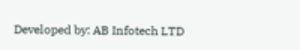Developed by: AB Infotech LTD